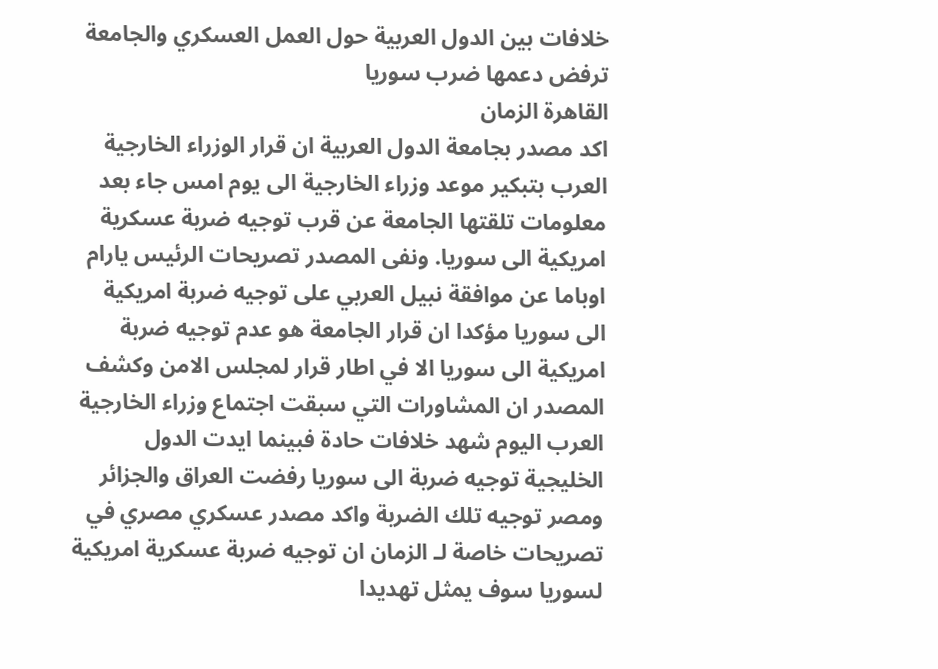خلافات بين الدول العربية حول العمل العسكري والجامعة ترفض دعمها ضرب سوريا
القاهرة الزمان
اكد مصدر بجامعة الدول العربية ان قرار الوزراء الخارجية العرب بتبكير موعد وزراء الخارجية الى يوم امس جاء بعد معلومات تلقتها الجامعة عن قرب توجيه ضربة عسكرية امريكية الى سوريا. ونفى المصدر تصريحات الرئيس يارام اوباما عن موافقة نبيل العربي على توجيه ضربة امريكية الى سوريا مؤكدا ان قرار الجامعة هو عدم توجيه ضربة امريكية الى سوريا الا في اطار قرار لمجلس الامن وكشف المصدر ان المشاورات التي سبقت اجتماع وزراء الخارجية العرب اليوم شهد خلافات حادة فبينما ايدت الدول الخليجية توجيه ضربة الى سوريا رفضت العراق والجزائر ومصر توجيه تلك الضربة واكد مصدر عسكري مصري في تصريحات خاصة لـ الزمان ان توجيه ضربة عسكرية امريكية لسوريا سوف يمثل تهديدا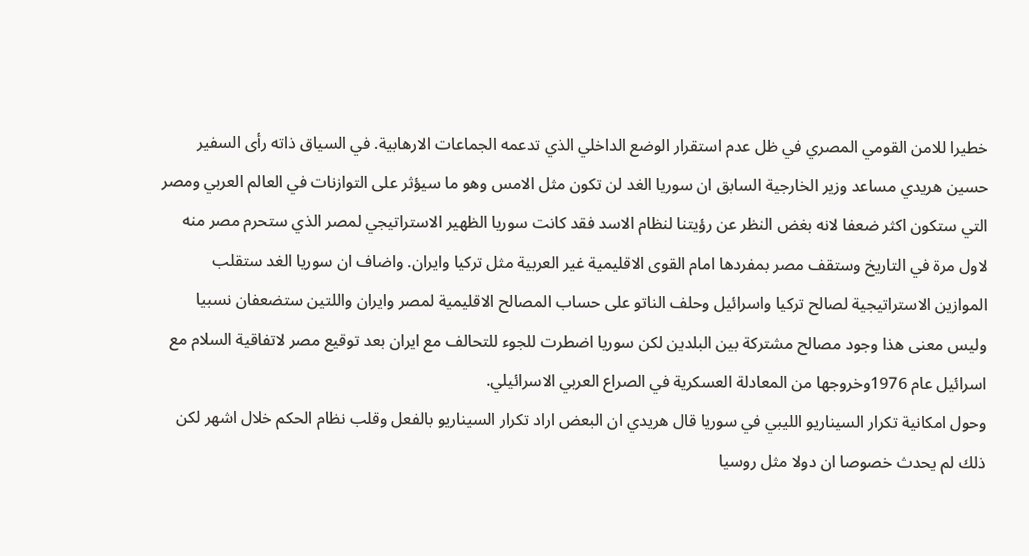خطيرا للامن القومي المصري في ظل عدم استقرار الوضع الداخلي الذي تدعمه الجماعات الارهابية. في السياق ذاته رأى السفير حسين هريدي مساعد وزير الخارجية السابق ان سوريا الغد لن تكون مثل الامس وهو ما سيؤثر على التوازنات في العالم العربي ومصر التي ستكون اكثر ضعفا لانه بغض النظر عن رؤيتنا لنظام الاسد فقد كانت سوريا الظهير الاستراتيجي لمصر الذي ستحرم مصر منه لاول مرة في التاريخ وستقف مصر بمفردها امام القوى الاقليمية غير العربية مثل تركيا وايران. واضاف ان سوريا الغد ستقلب الموازين الاستراتيجية لصالح تركيا واسرائيل وحلف الناتو على حساب المصالح الاقليمية لمصر وايران واللتين ستضعفان نسبيا وليس معنى هذا وجود مصالح مشتركة بين البلدين لكن سوريا اضطرت للجوء للتحالف مع ايران بعد توقيع مصر لاتفاقية السلام مع اسرائيل عام 1976وخروجها من المعادلة العسكرية في الصراع العربي الاسرائيلي.
وحول امكانية تكرار السيناريو الليبي في سوريا قال هريدي ان البعض اراد تكرار السيناريو بالفعل وقلب نظام الحكم خلال اشهر لكن ذلك لم يحدث خصوصا ان دولا مثل روسيا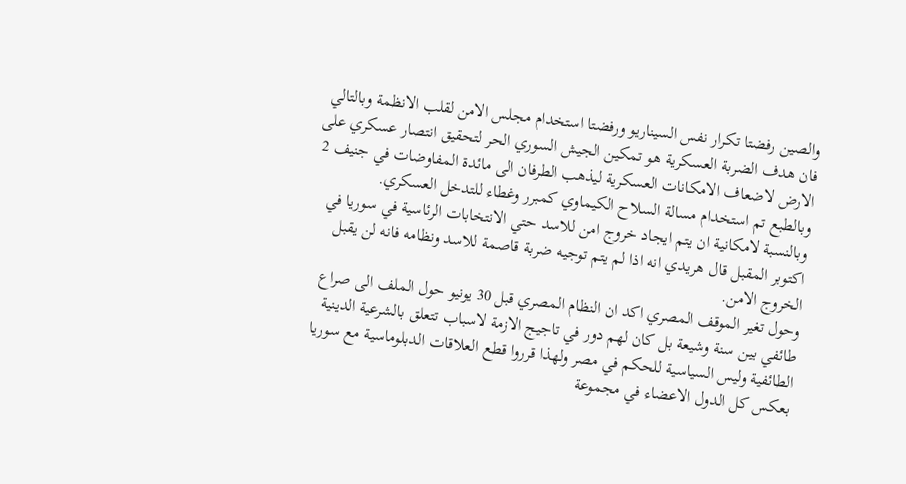والصين رفضتا تكرار نفس السيناريو ورفضتا استخدام مجلس الامن لقلب الانظمة وبالتالي فان هدف الضربة العسكرية هو تمكين الجيش السوري الحر لتحقيق انتصار عسكري على الارض لاضعاف الامكانات العسكرية ليذهب الطرفان الى مائدة المفاوضات في جنيف 2 وبالطبع تم استخدام مسالة السلاح الكيماوي كمبرر وغطاء للتدخل العسكري.
وبالنسبة لامكانية ان يتم ايجاد خروج امن للاسد حتي الانتخابات الرئاسية في سوريا في اكتوبر المقبل قال هريدي انه اذا لم يتم توجيه ضربة قاصمة للاسد ونظامه فانه لن يقبل الخروج الامن.
وحول تغير الموقف المصري اكد ان النظام المصري قبل 30 يونيو حول الملف الى صراع طائفي بين سنة وشيعة بل كان لهم دور في تاجيج الازمة لاسباب تتعلق بالشرعية الدينية الطائفية وليس السياسية للحكم في مصر ولهذا قرروا قطع العلاقات الدبلوماسية مع سوريا بعكس كل الدول الاعضاء في مجموعة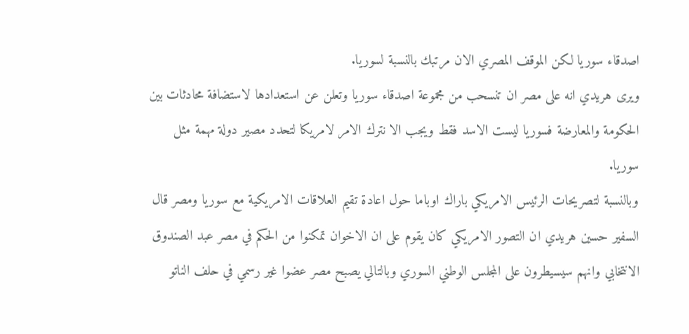اصدقاء سوريا لكن الموقف المصري الان مرتبك بالنسبة لسوريا.
ويرى هريدي انه على مصر ان تنسحب من مجموعة اصدقاء سوريا وتعلن عن استعدادها لاستضافة محادثات بين الحكومة والمعارضة فسوريا ليست الاسد فقط ويجب الا نترك الامر لامريكا لتحدد مصير دولة مهمة مثل سوريا.
وبالنسبة لتصريحات الرئيس الامريكي باراك اوباما حول اعادة تقيم العلاقات الامريكية مع سوريا ومصر قال السفير حسين هريدي ان التصور الامريكي كان يقوم على ان الاخوان تمكنوا من الحكم في مصر عبد الصندوق الانتخابي وانهم سيسيطرون على المجلس الوطني السوري وبالتالي يصبح مصر عضوا غير رسمي في حلف الناتو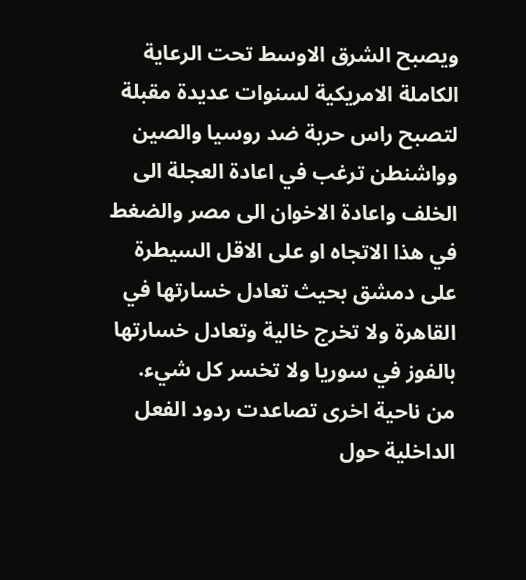ويصبح الشرق الاوسط تحت الرعاية الكاملة الامريكية لسنوات عديدة مقبلة لتصبح راس حربة ضد روسيا والصين وواشنطن ترغب في اعادة العجلة الى الخلف واعادة الاخوان الى مصر والضغط في هذا الاتجاه او على الاقل السيطرة على دمشق بحيث تعادل خسارتها في القاهرة ولا تخرج خالية وتعادل خسارتها بالفوز في سوريا ولا تخسر كل شيء.
من ناحية اخرى تصاعدت ردود الفعل الداخلية حول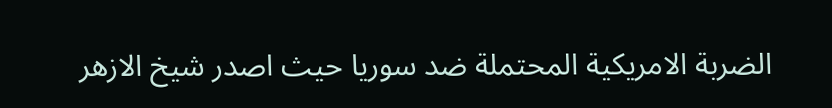الضربة الامريكية المحتملة ضد سوريا حيث اصدر شيخ الازهر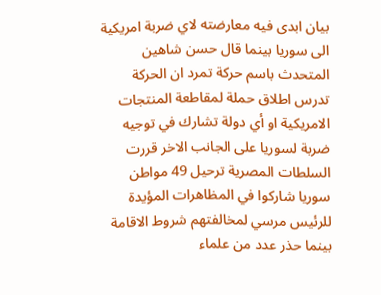بيان ابدى فيه معارضته لاي ضربة امريكية الى سوريا بينما قال حسن شاهين المتحدث باسم حركة تمرد ان الحركة تدرس اطلاق حملة لمقاطعة المنتجات الامريكية او أي دولة تشارك في توجيه ضربة لسوريا على الجانب الاخر قررت السلطات المصرية ترحيل 49 مواطن سوريا شاركوا في المظاهرات المؤيدة للرئيس مرسي لمخالفتهم شروط الاقامة بينما حذر عدد من علماء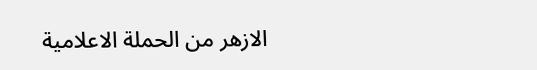الازهر من الحملة الاعلامية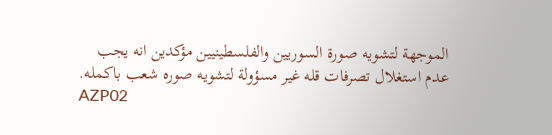الموجهة لتشويه صورة السوريين والفلسطينيين مؤكدين انه يجب عدم استغلال تصرفات قله غير مسؤولة لتشويه صوره شعب باكمله.
AZP02